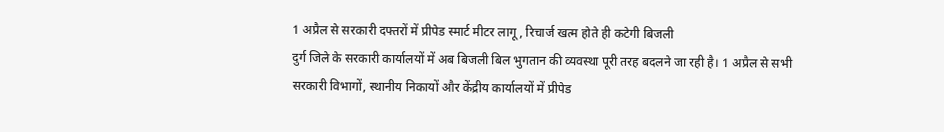1 अप्रैल से सरकारी दफ्तरों में प्रीपेड स्मार्ट मीटर लागू, रिचार्ज खत्म होते ही कटेगी बिजली
दुर्ग जिले के सरकारी कार्यालयों में अब बिजली बिल भुगतान की व्यवस्था पूरी तरह बदलने जा रही है। 1 अप्रैल से सभी सरकारी विभागों, स्थानीय निकायों और केंद्रीय कार्यालयों में प्रीपेड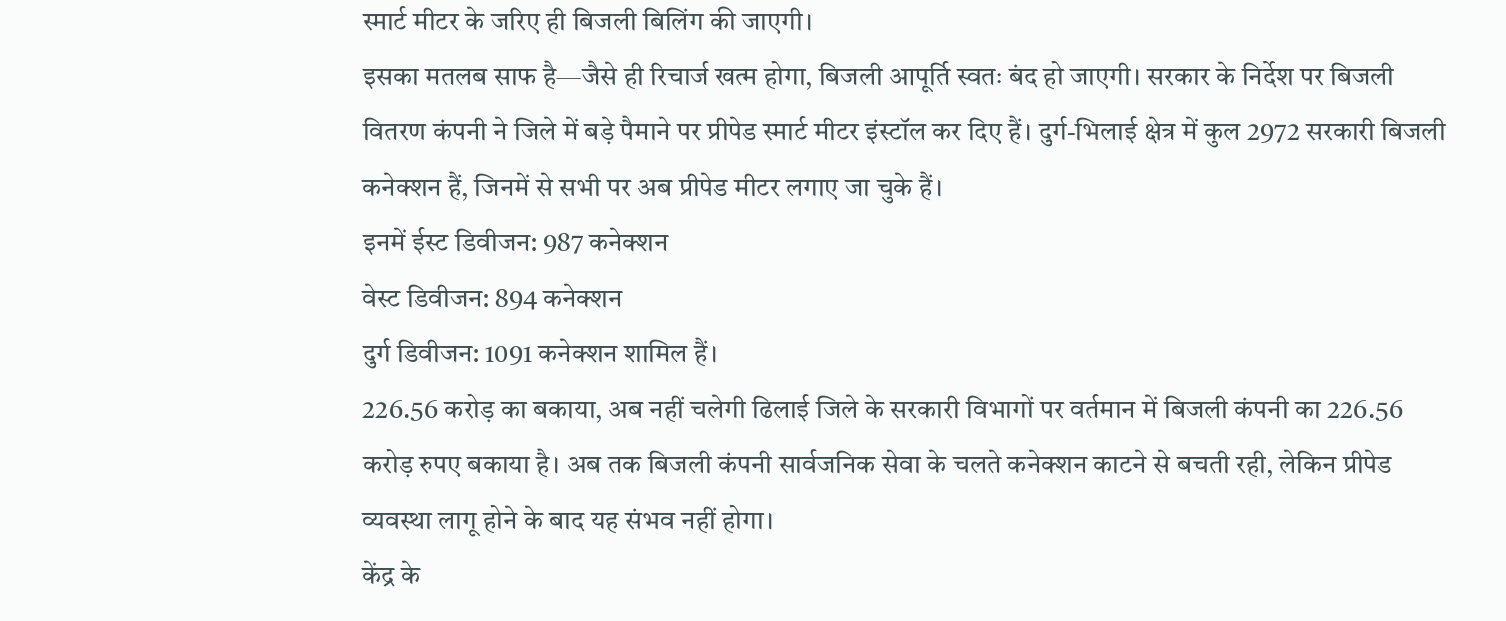स्मार्ट मीटर के जरिए ही बिजली बिलिंग की जाएगी।
इसका मतलब साफ है—जैसे ही रिचार्ज खत्म होगा, बिजली आपूर्ति स्वतः बंद हो जाएगी। सरकार के निर्देश पर बिजली वितरण कंपनी ने जिले में बड़े पैमाने पर प्रीपेड स्मार्ट मीटर इंस्टॉल कर दिए हैं। दुर्ग-भिलाई क्षेत्र में कुल 2972 सरकारी बिजली कनेक्शन हैं, जिनमें से सभी पर अब प्रीपेड मीटर लगाए जा चुके हैं।
इनमें ईस्ट डिवीजन: 987 कनेक्शन
वेस्ट डिवीजन: 894 कनेक्शन
दुर्ग डिवीजन: 1091 कनेक्शन शामिल हैं।
226.56 करोड़ का बकाया, अब नहीं चलेगी ढिलाई जिले के सरकारी विभागों पर वर्तमान में बिजली कंपनी का 226.56 करोड़ रुपए बकाया है। अब तक बिजली कंपनी सार्वजनिक सेवा के चलते कनेक्शन काटने से बचती रही, लेकिन प्रीपेड व्यवस्था लागू होने के बाद यह संभव नहीं होगा।
केंद्र के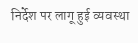निर्देश पर लागू हुई व्यवस्था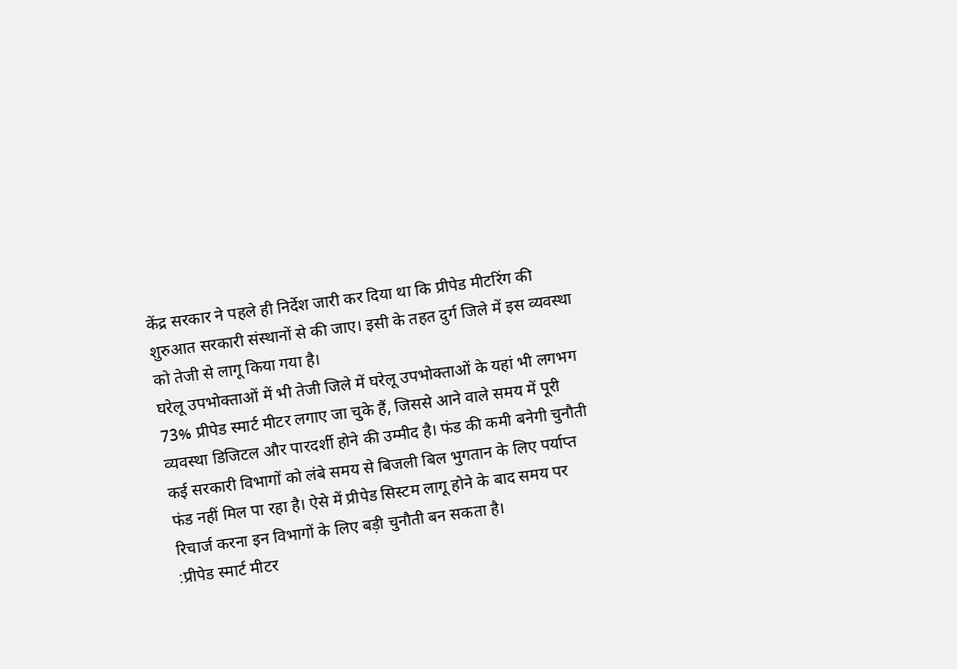केंद्र सरकार ने पहले ही निर्देश जारी कर दिया था कि प्रीपेड मीटरिंग की शुरुआत सरकारी संस्थानों से की जाए। इसी के तहत दुर्ग जिले में इस व्यवस्था को तेजी से लागू किया गया है।
घरेलू उपभोक्ताओं में भी तेजी जिले में घरेलू उपभोक्ताओं के यहां भी लगभग 73% प्रीपेड स्मार्ट मीटर लगाए जा चुके हैं, जिससे आने वाले समय में पूरी व्यवस्था डिजिटल और पारदर्शी होने की उम्मीद है। फंड की कमी बनेगी चुनौती कई सरकारी विभागों को लंबे समय से बिजली बिल भुगतान के लिए पर्याप्त फंड नहीं मिल पा रहा है। ऐसे में प्रीपेड सिस्टम लागू होने के बाद समय पर रिचार्ज करना इन विभागों के लिए बड़ी चुनौती बन सकता है।
:प्रीपेड स्मार्ट मीटर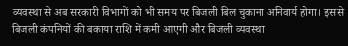व्यवस्था से अब सरकारी विभागों को भी समय पर बिजली बिल चुकाना अनिवार्य होगा। इससे बिजली कंपनियों की बकाया राशि में कमी आएगी और बिजली व्यवस्था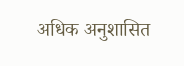अधिक अनुशासित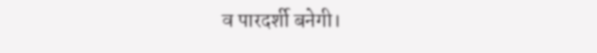व पारदर्शी बनेगी।